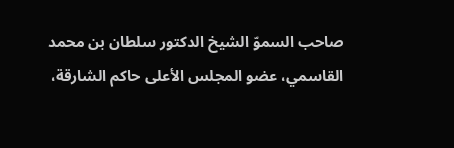صاحب السموّ الشيخ الدكتور سلطان بن محمد القاسمي، عضو المجلس الأعلى حاكم الشارقة،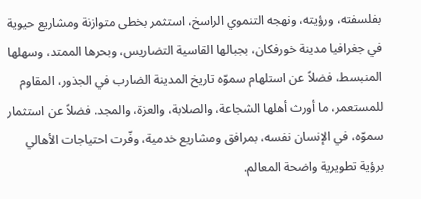بفلسفته، ورؤيته، ونهجه التنموي الراسخ، استثمر بخطى متوازنة ومشاريع حيوية في جغرافيا مدينة خورفكان، بجبالها القاسية التضاريس، وبحرها الممتد، وسهلها المنبسط، فضلاً عن استلهام سموّه تاريخ المدينة الضارب في الجذور، المقاوم للمستعمر، ما أورث أهلها الشجاعة، والصلابة، والعزة، والمجد. فضلاً عن استثمار سموّه، في الإنسان نفسه، بمرافق ومشاريع خدمية، وفّرت احتياجات الأهالي برؤية تطويرية واضحة المعالم.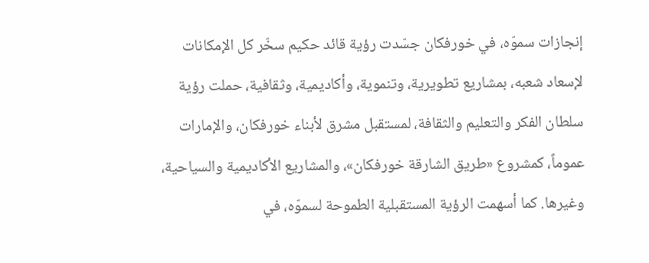إنجازات سموّه، في خورفكان جسّدت رؤية قائد حكيم سخّر كل الإمكانات لإسعاد شعبه، بمشاريع تطويرية، وتنموية، وأكاديمية، وثقافية، حملت رؤية سلطان الفكر والتعليم والثقافة، لمستقبل مشرق لأبناء خورفكان، والإمارات عموماً، كمشروع «طريق الشارقة خورفكان»، والمشاريع الأكاديمية والسياحية، وغيرها. كما أسهمت الرؤية المستقبلية الطموحة لسموّه، في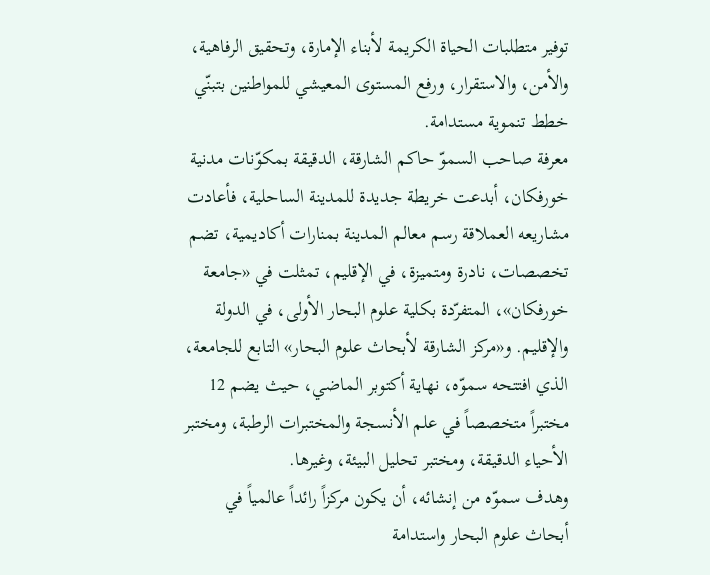توفير متطلبات الحياة الكريمة لأبناء الإمارة، وتحقيق الرفاهية، والأمن، والاستقرار، ورفع المستوى المعيشي للمواطنين بتبنّي خطط تنموية مستدامة.
معرفة صاحب السموّ حاكم الشارقة، الدقيقة بمكوّنات مدنية خورفكان، أبدعت خريطة جديدة للمدينة الساحلية، فأعادت مشاريعه العملاقة رسم معالم المدينة بمنارات أكاديمية، تضم تخصصات، نادرة ومتميزة، في الإقليم، تمثلت في «جامعة خورفكان»، المتفرّدة بكلية علوم البحار الأولى، في الدولة والإقليم. و«مركز الشارقة لأبحاث علوم البحار» التابع للجامعة، الذي افتتحه سموّه، نهاية أكتوبر الماضي، حيث يضم 12 مختبراً متخصصاً في علم الأنسجة والمختبرات الرطبة، ومختبر الأحياء الدقيقة، ومختبر تحليل البيئة، وغيرها.
وهدف سموّه من إنشائه، أن يكون مركزاً رائداً عالمياً في أبحاث علوم البحار واستدامة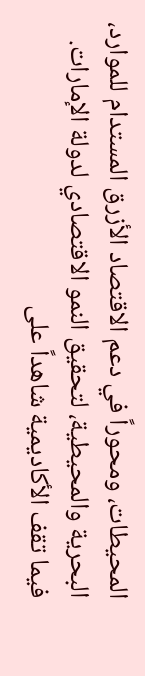المحيطات، ومحوراً في دعم الاقتصاد الأزرق المستدام للموارد، البحرية والمحيطية، لتحقيق النمو الاقتصادي لدولة الإمارات. فيما تقف الأكاديمية شاهداً على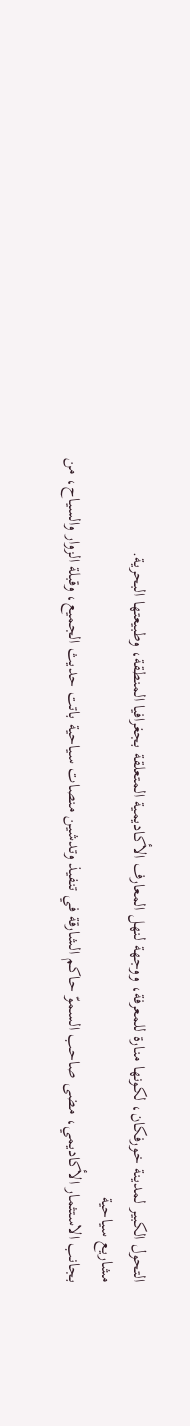التحول الكبير لمدينة خورفكان، لكونها منارة للمعرفة، ووجهة لنهل المعارف الأكاديمية المتعلقة بجغرافيا المنطقة، وطبيعتها البحرية.
مشاريع سياحية
بجانب الاستثمار الأكاديمي، مضى صاحب السموّ حاكم الشارقة في تنفيذ وتدشين منصات سياحية باتت حديث الجميع، وقبلة الزوار والسياح، من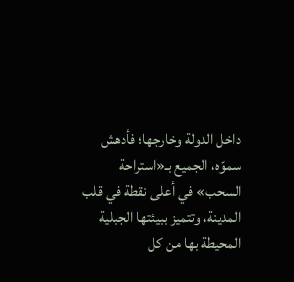داخل الدولة وخارجها؛ فأدهش سموّه، الجميع بـ«استراحة السحب» في أعلى نقطة في قلب المدينة، وتتميز ببيئتها الجبلية المحيطة بها من كل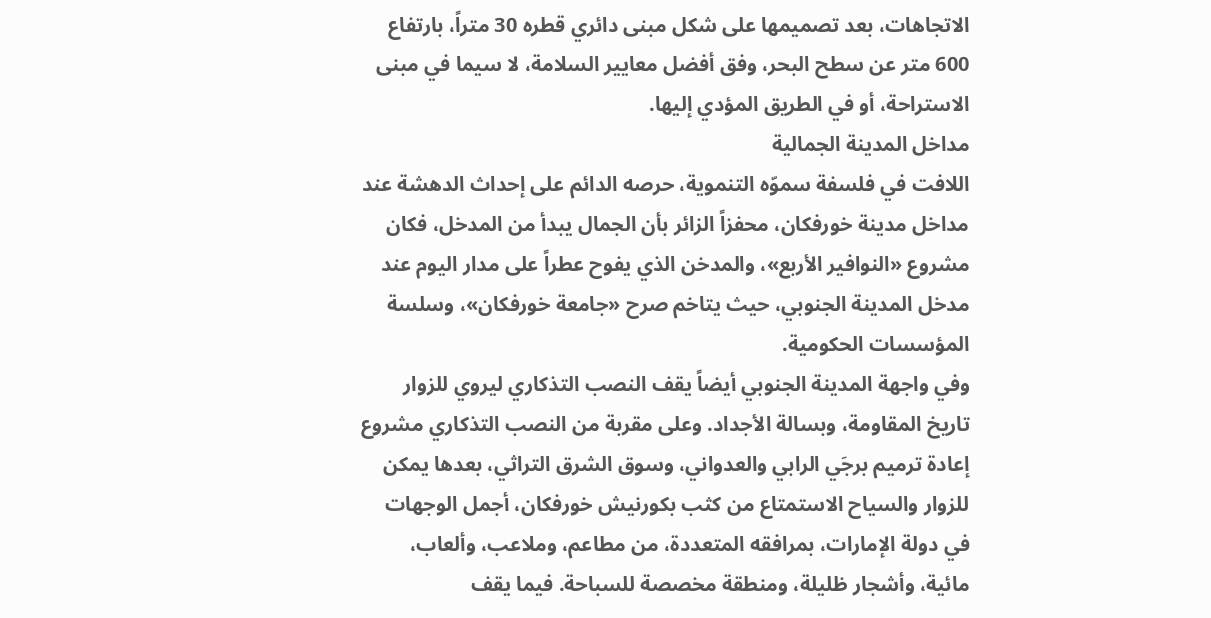الاتجاهات، بعد تصميمها على شكل مبنى دائري قطره 30 متراً، بارتفاع 600 متر عن سطح البحر، وفق أفضل معايير السلامة، لا سيما في مبنى الاستراحة، أو في الطريق المؤدي إليها.
مداخل المدينة الجمالية
اللافت في فلسفة سموّه التنموية، حرصه الدائم على إحداث الدهشة عند مداخل مدينة خورفكان، محفزاً الزائر بأن الجمال يبدأ من المدخل، فكان مشروع «النوافير الأربع»، والمدخن الذي يفوح عطراً على مدار اليوم عند مدخل المدينة الجنوبي، حيث يتاخم صرح «جامعة خورفكان»، وسلسة المؤسسات الحكومية.
وفي واجهة المدينة الجنوبي أيضاً يقف النصب التذكاري ليروي للزوار تاريخ المقاومة، وبسالة الأجداد. وعلى مقربة من النصب التذكاري مشروع إعادة ترميم برجَي الرابي والعدواني، وسوق الشرق التراثي، بعدها يمكن للزوار والسياح الاستمتاع من كثب بكورنيش خورفكان، أجمل الوجهات في دولة الإمارات، بمرافقه المتعددة، من مطاعم، وملاعب، وألعاب، مائية، وأشجار ظليلة، ومنطقة مخصصة للسباحة. فيما يقف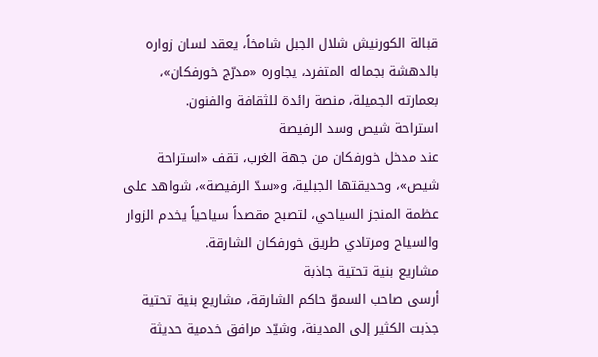قبالة الكورنيش شلال الجبل شامخاً، يعقد لسان زواره بالدهشة بجماله المتفرد، يجاوره «مدرّج خورفكان»، بعمارته الجميلة، منصة رائدة للثقافة والفنون.
استراحة شيص وسد الرفيصة
عند مدخل خورفكان من جهة الغرب، تقف «استراحة شيص»، وحديقتها الجبلية، و«سدّ الرفيصة»، شواهد على عظمة المنجز السياحي، لتصبح مقصداً سياحياً يخدم الزوار والسياح ومرتادي طريق خورفكان الشارقة.
مشاريع بنية تحتية جاذبة
أرسى صاحب السموّ حاكم الشارقة، مشاريع بنية تحتية جذبت الكثير إلى المدينة، وشيّد مرافق خدمية حديثة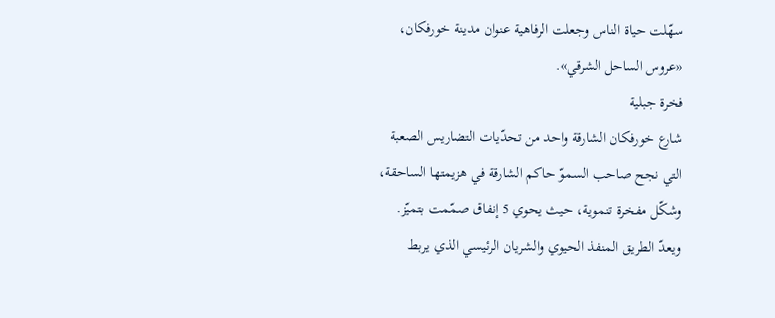سهّلت حياة الناس وجعلت الرفاهية عنوان مدينة خورفكان، «عروس الساحل الشرقي».
فخرة جبلية
شارع خورفكان الشارقة واحد من تحدّيات التضاريس الصعبة التي نجح صاحب السموّ حاكم الشارقة في هزيمتها الساحقة، وشكّل مفخرة تنموية، حيث يحوي 5 إنفاق صمّمت بتميّز. ويعدّ الطريق المنفذ الحيوي والشريان الرئيسي الذي يربط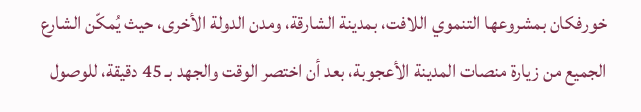خورفكان بمشروعها التنموي اللافت، بمدينة الشارقة، ومدن الدولة الأخرى، حيث يُمكّن الشارع الجميع من زيارة منصات المدينة الأعجوبة، بعد أن اختصر الوقت والجهد بـ 45 دقيقة، للوصول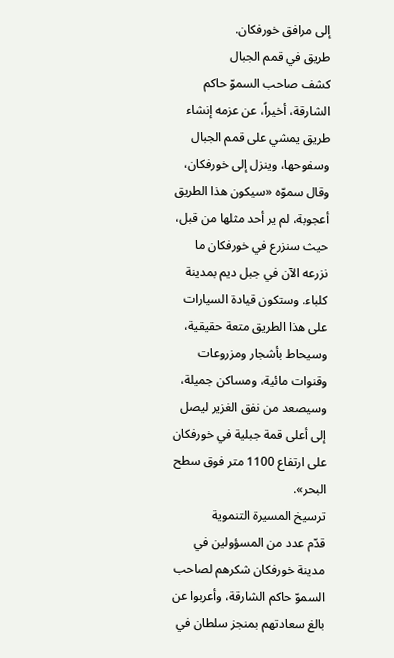إلى مرافق خورفكان.
طريق في قمم الجبال
كشف صاحب السموّ حاكم الشارقة، أخيراً، عن عزمه إنشاء طريق يمشي على قمم الجبال وسفوحها، وينزل إلى خورفكان، وقال سموّه «سيكون هذا الطريق أعجوبة، لم ير أحد مثلها من قبل، حيث سنزرع في خورفكان ما نزرعه الآن في جبل ديم بمدينة كلباء. وستكون قيادة السيارات على هذا الطريق متعة حقيقية، وسيحاط بأشجار ومزروعات وقنوات مائية، ومساكن جميلة، وسيصعد من نفق الغزير ليصل إلى أعلى قمة جبلية في خورفكان على ارتفاع 1100 متر فوق سطح البحر».
ترسيخ المسيرة التنموية
قدّم عدد من المسؤولين في مدينة خورفكان شكرهم لصاحب السموّ حاكم الشارقة، وأعربوا عن بالغ سعادتهم بمنجز سلطان في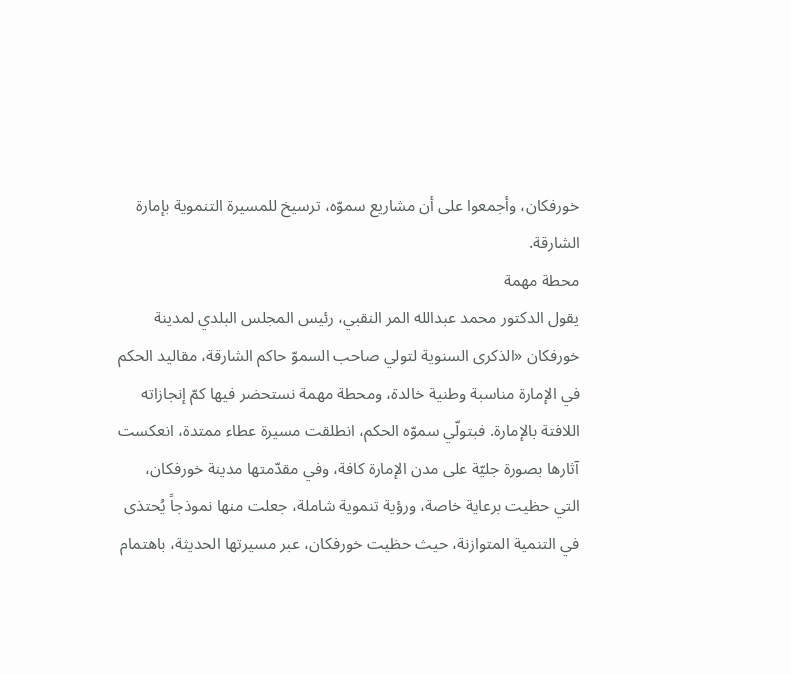خورفكان، وأجمعوا على أن مشاريع سموّه، ترسيخ للمسيرة التنموية بإمارة الشارقة.
محطة مهمة
يقول الدكتور محمد عبدالله المر النقبي، رئيس المجلس البلدي لمدينة خورفكان «الذكرى السنوية لتولي صاحب السموّ حاكم الشارقة، مقاليد الحكم في الإمارة مناسبة وطنية خالدة، ومحطة مهمة نستحضر فيها كمّ إنجازاته اللافتة بالإمارة. فبتولّي سموّه الحكم، انطلقت مسيرة عطاء ممتدة، انعكست آثارها بصورة جليّة على مدن الإمارة كافة، وفي مقدّمتها مدينة خورفكان، التي حظيت برعاية خاصة، ورؤية تنموية شاملة، جعلت منها نموذجاً يُحتذى في التنمية المتوازنة، حيث حظيت خورفكان، عبر مسيرتها الحديثة، باهتمام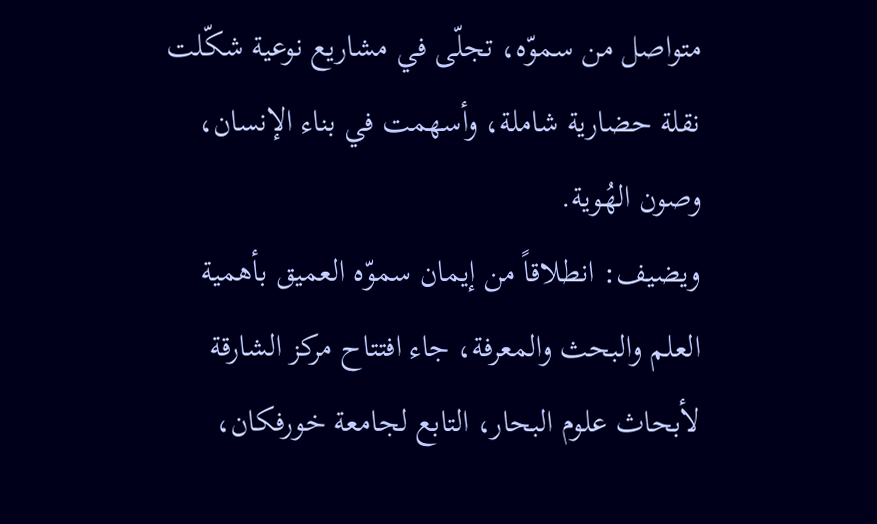متواصل من سموّه، تجلّى في مشاريع نوعية شكّلت نقلة حضارية شاملة، وأسهمت في بناء الإنسان، وصون الهُوية.
ويضيف: انطلاقاً من إيمان سموّه العميق بأهمية العلم والبحث والمعرفة، جاء افتتاح مركز الشارقة لأبحاث علوم البحار، التابع لجامعة خورفكان،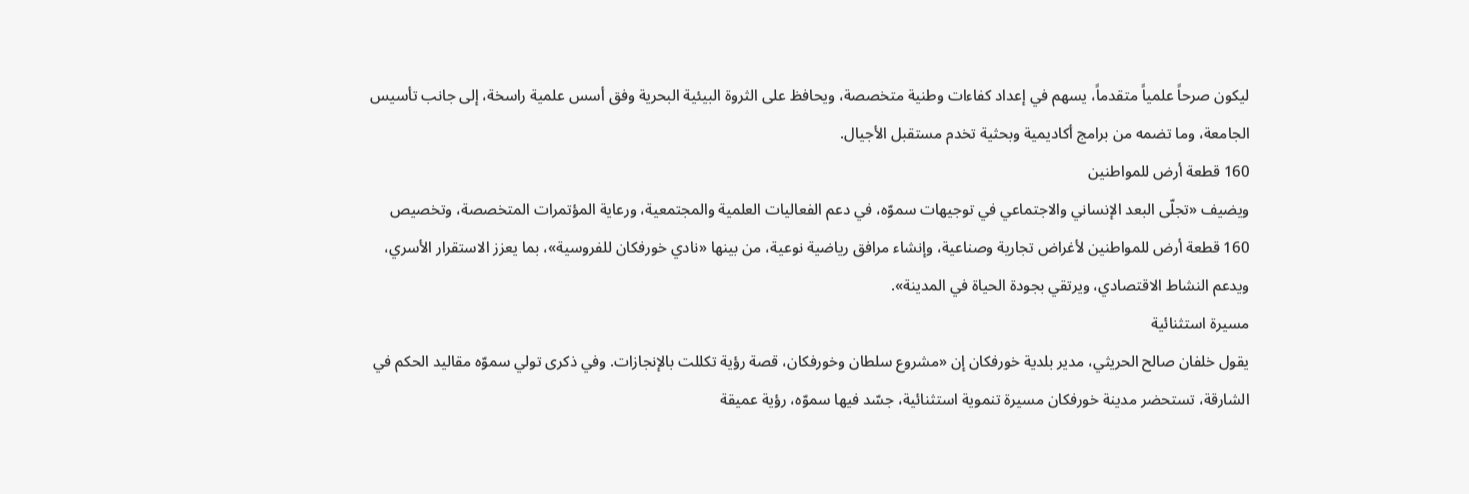ليكون صرحاً علمياً متقدماً، يسهم في إعداد كفاءات وطنية متخصصة، ويحافظ على الثروة البيئية البحرية وفق أسس علمية راسخة، إلى جانب تأسيس الجامعة، وما تضمه من برامج أكاديمية وبحثية تخدم مستقبل الأجيال.
160 قطعة أرض للمواطنين
ويضيف «تجلّى البعد الإنساني والاجتماعي في توجيهات سموّه، في دعم الفعاليات العلمية والمجتمعية، ورعاية المؤتمرات المتخصصة، وتخصيص 160 قطعة أرض للمواطنين لأغراض تجارية وصناعية، وإنشاء مرافق رياضية نوعية، من بينها «نادي خورفكان للفروسية»، بما يعزز الاستقرار الأسري، ويدعم النشاط الاقتصادي، ويرتقي بجودة الحياة في المدينة».
مسيرة استثنائية
يقول خلفان صالح الحريثي، مدير بلدية خورفكان إن «مشروع سلطان وخورفكان، قصة رؤية تكللت بالإنجازات. وفي ذكرى تولي سموّه مقاليد الحكم في الشارقة، تستحضر مدينة خورفكان مسيرة تنموية استثنائية، جسّد فيها سموّه، رؤية عميقة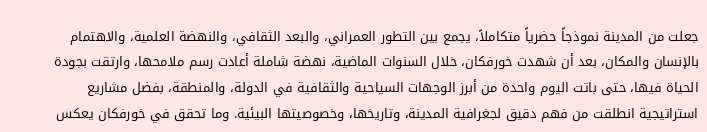جعلت من المدينة نموذجاً حضرياً متكاملاً، يجمع بين التطور العمراني، والبعد الثقافي، والنهضة العلمية، والاهتمام بالإنسان والمكان، بعد أن شهدت خورفكان، خلال السنوات الماضية، نهضة شاملة أعادت رسم ملامحها، وارتقت بجودة الحياة فيها، حتى باتت اليوم واحدة من أبرز الوجهات السياحية والثقافية في الدولة، والمنطقة، بفضل مشاريع استراتيجية انطلقت من فهم دقيق لجغرافية المدينة، وتاريخها، وخصوصيتها البيئية. وما تحقق في خورفكان يعكس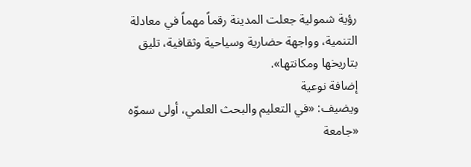رؤية شمولية جعلت المدينة رقماً مهماً في معادلة التنمية، وواجهة حضارية وسياحية وثقافية، تليق بتاريخها ومكانتها».
إضافة نوعية
ويضيف: «في التعليم والبحث العلمي، أولى سموّه «جامعة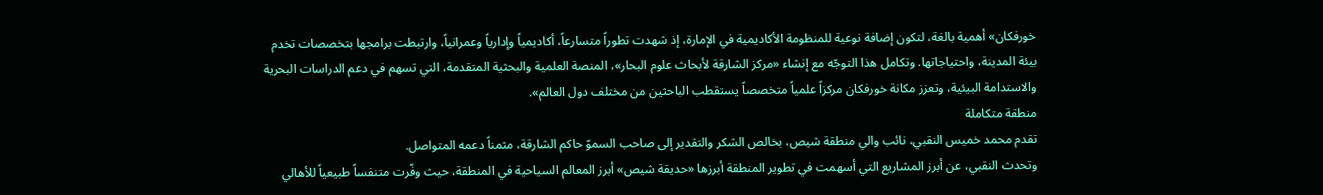خورفكان» أهمية بالغة، لتكون إضافة نوعية للمنظومة الأكاديمية في الإمارة، إذ شهدت تطوراً متسارعاً، أكاديمياً وإدارياً وعمرانياً، وارتبطت برامجها بتخصصات تخدم بيئة المدينة، واحتياجاتها. وتكامل هذا التوجّه مع إنشاء «مركز الشارقة لأبحاث علوم البحار»، المنصة العلمية والبحثية المتقدمة، التي تسهم في دعم الدراسات البحرية والاستدامة البيئية، وتعزز مكانة خورفكان مركزاً علمياً متخصصاً يستقطب الباحثين من مختلف دول العالم».
منطقة متكاملة
تقدم محمد خميس النقبي، نائب والي منطقة شيص، بخالص الشكر والتقدير إلى صاحب السموّ حاكم الشارقة، مثمناً دعمه المتواصل.
وتحدث النقبي، عن أبرز المشاريع التي أسهمت في تطوير المنطقة أبرزها «حديقة شيص» أبرز المعالم السياحية في المنطقة، حيث وفّرت متنفساً طبيعياً للأهالي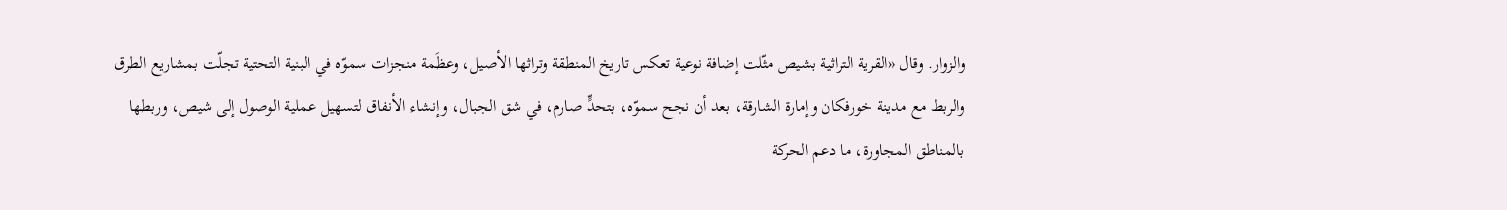والزوار. وقال «القرية التراثية بشيص مثّلت إضافة نوعية تعكس تاريخ المنطقة وتراثها الأصيل، وعظَمة منجزات سموّه في البنية التحتية تجلّت بمشاريع الطرق والربط مع مدينة خورفكان وإمارة الشارقة، بعد أن نجح سموّه، بتحدٍّ صارم، في شق الجبال، وإنشاء الأنفاق لتسهيل عملية الوصول إلى شيص، وربطها بالمناطق المجاورة، ما دعم الحركة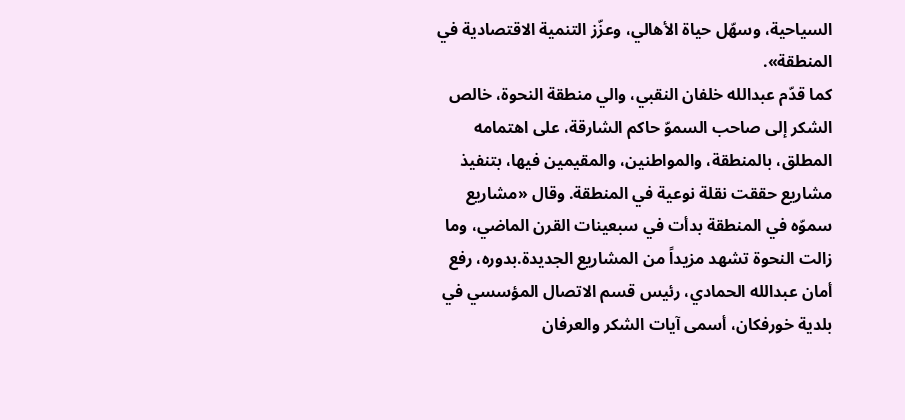السياحية، وسهّل حياة الأهالي، وعزّز التنمية الاقتصادية في المنطقة».
كما قدّم عبدالله خلفان النقبي، والي منطقة النحوة، خالص الشكر إلى صاحب السموّ حاكم الشارقة، على اهتمامه المطلق، بالمنطقة، والمواطنين، والمقيمين فيها، بتنفيذ مشاريع حققت نقلة نوعية في المنطقة. وقال «مشاريع سموّه في المنطقة بدأت في سبعينات القرن الماضي، وما زالت النحوة تشهد مزيداً من المشاريع الجديدة.بدوره، رفع أمان عبدالله الحمادي، رئيس قسم الاتصال المؤسسي في بلدية خورفكان، أسمى آيات الشكر والعرفان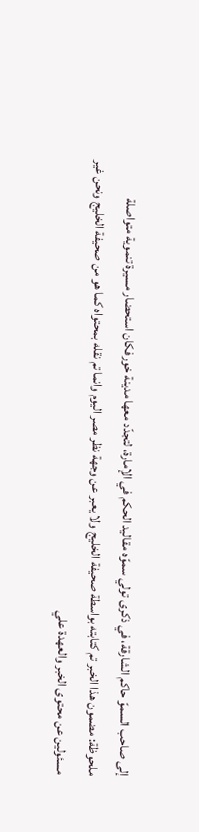إلى صاحب السموّ حاكم الشارقة، في ذكرى تولي سموّه مقاليد الحكم في الإمارة، لتجدّد معها مدينة خورفكان استحضار مسيرة تنموية متواصلة
ملحوظة: مضمون هذا الخبر تم كتابته بواسطة صحيفة الخليج ولا يعبر عن وجهة نظر مصر اليوم وانما تم نقله بمحتواه كما هو من صحيفة الخليج ونحن غير مسئولين عن محتوى الخبر والعهدة علي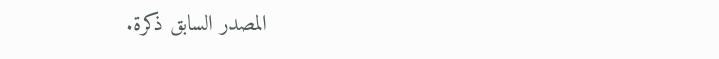المصدر السابق ذكرة.